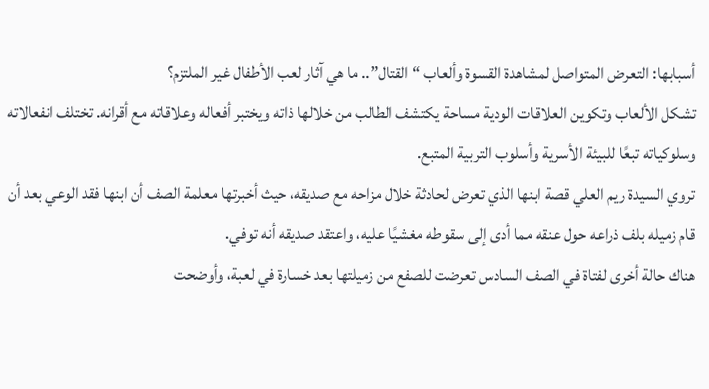أسبابها: التعرض المتواصل لمشاهدة القسوة وألعاب “القتال”.. ما هي آثار لعب الأطفال غير الملتزم؟
تشكل الألعاب وتكوين العلاقات الودية مساحة يكتشف الطالب من خلالها ذاته ويختبر أفعاله وعلاقاته مع أقرانه. تختلف انفعالاته وسلوكياته تبعًا للبيئة الأسرية وأسلوب التربية المتبع.
تروي السيدة ريم العلي قصة ابنها الذي تعرض لحادثة خلال مزاحه مع صديقه، حيث أخبرتها معلمة الصف أن ابنها فقد الوعي بعد أن قام زميله بلف ذراعه حول عنقه مما أدى إلى سقوطه مغشيًا عليه، واعتقد صديقه أنه توفي.
هناك حالة أخرى لفتاة في الصف السادس تعرضت للصفع من زميلتها بعد خسارة في لعبة، وأوضحت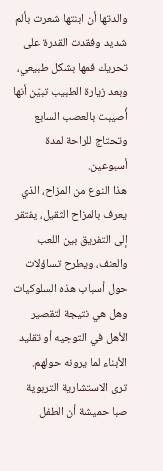والدتها أن ابنتها شعرت بألم شديد وفقدت القدرة على تحريك فمها بشكل طبيعي، وبعد زيارة الطبيب تبيّن أنها أُصيبت بالعصب السابع وتحتاج للراحة لمدة أسبوعين.
هذا النوع من المزاح، الذي يعرف بالمزاح الثقيل، يفتقر إلى التفريق بين اللعب والعنف، ويطرح تساؤلات حول أسباب هذه السلوكيات وهل هي نتيجة لتقصير الأهل في التوجيه أو تقليد الأبناء لما يرونه حولهم.
ترى الاستشارية التربوية صبا حميشة أن الطفل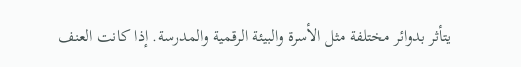يتأثر بدوائر مختلفة مثل الأسرة والبيئة الرقمية والمدرسة. إذا كانت العنف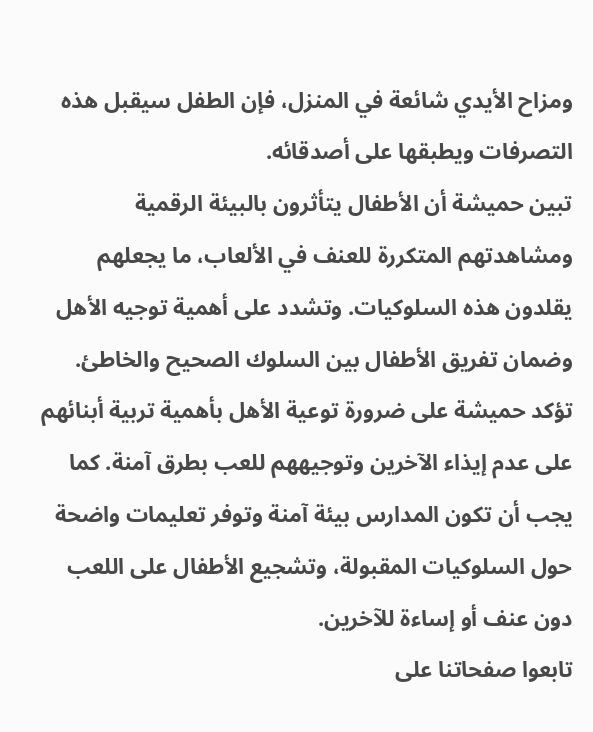ومزاح الأيدي شائعة في المنزل، فإن الطفل سيقبل هذه التصرفات ويطبقها على أصدقائه.
تبين حميشة أن الأطفال يتأثرون بالبيئة الرقمية ومشاهدتهم المتكررة للعنف في الألعاب، ما يجعلهم يقلدون هذه السلوكيات. وتشدد على أهمية توجيه الأهل وضمان تفريق الأطفال بين السلوك الصحيح والخاطئ.
تؤكد حميشة على ضرورة توعية الأهل بأهمية تربية أبنائهم على عدم إيذاء الآخرين وتوجيههم للعب بطرق آمنة. كما يجب أن تكون المدارس بيئة آمنة وتوفر تعليمات واضحة حول السلوكيات المقبولة، وتشجيع الأطفال على اللعب دون عنف أو إساءة للآخرين.
تابعوا صفحاتنا على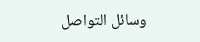وسائل التواصل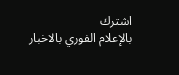اشترك
بالإعلام الفوري بالاخبار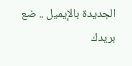الجديدة بالإيميل .. ضع بريدك